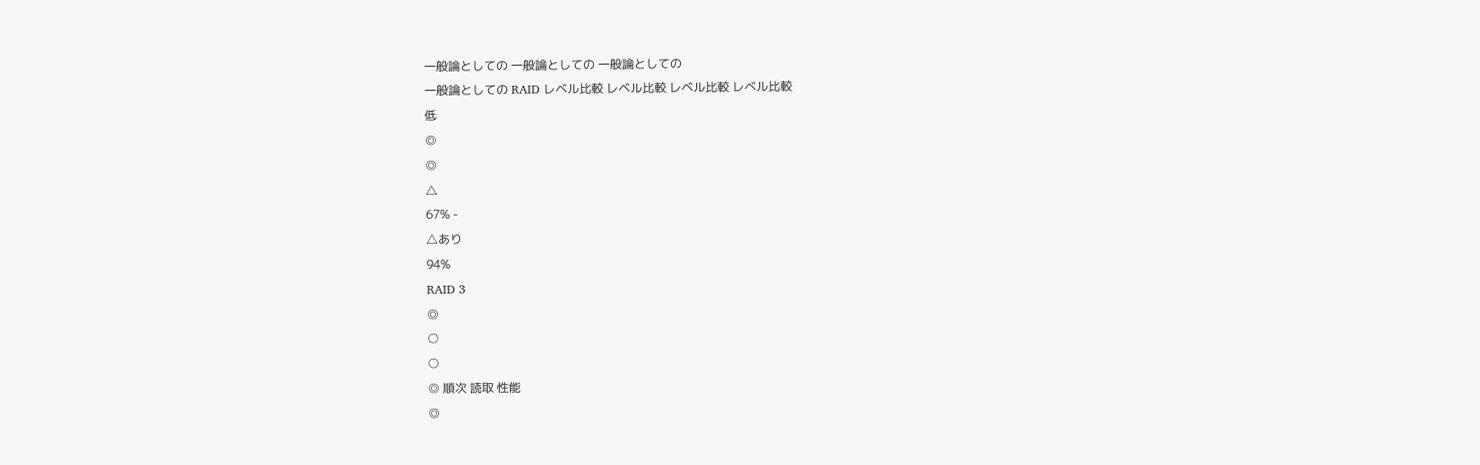一般論としての 一般論としての 一般論としての
一般論としての RAID レベル比較 レベル比較 レベル比較 レベル比較
低
◎
◎
△
67% -
△あり
94%
RAID 3
◎
○
○
◎ 順次 読取 性能
◎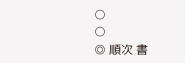○
○
◎ 順次 書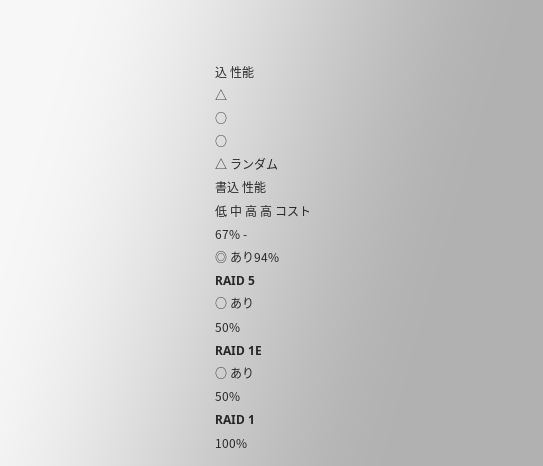込 性能
△
○
○
△ ランダム
書込 性能
低 中 高 高 コスト
67% -
◎ あり94%
RAID 5
○ あり
50%
RAID 1E
○ あり
50%
RAID 1
100%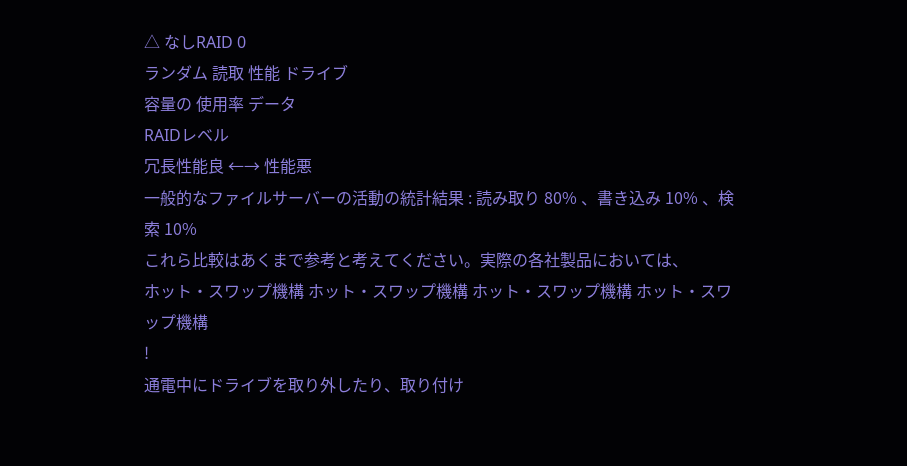△ なしRAID 0
ランダム 読取 性能 ドライブ
容量の 使用率 データ
RAIDレベル
冗長性能良 ←→ 性能悪
一般的なファイルサーバーの活動の統計結果 : 読み取り 80% 、書き込み 10% 、検索 10%
これら比較はあくまで参考と考えてください。実際の各社製品においては、
ホット・スワップ機構 ホット・スワップ機構 ホット・スワップ機構 ホット・スワップ機構
!
通電中にドライブを取り外したり、取り付け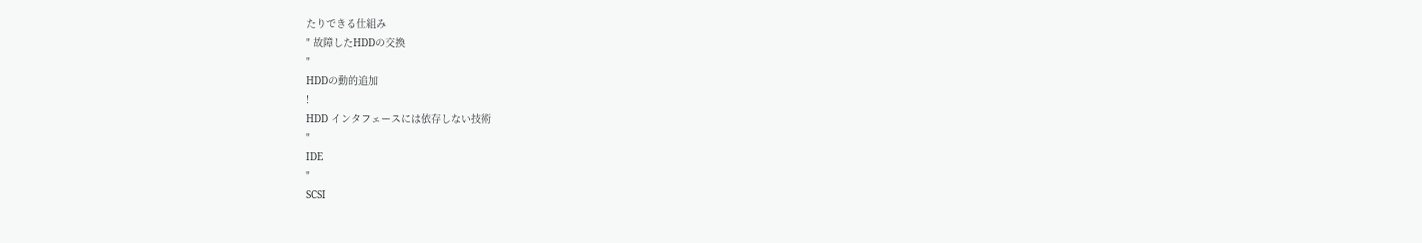たりできる仕組み
" 故障したHDDの交換
"
HDDの動的追加
!
HDD インタフェースには依存しない技術
"
IDE
"
SCSI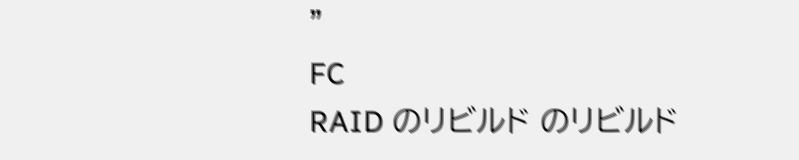"
FC
RAID のリビルド のリビルド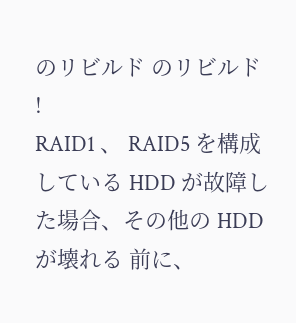のリビルド のリビルド
!
RAID1 、 RAID5 を構成している HDD が故障した場合、その他の HDD が壊れる 前に、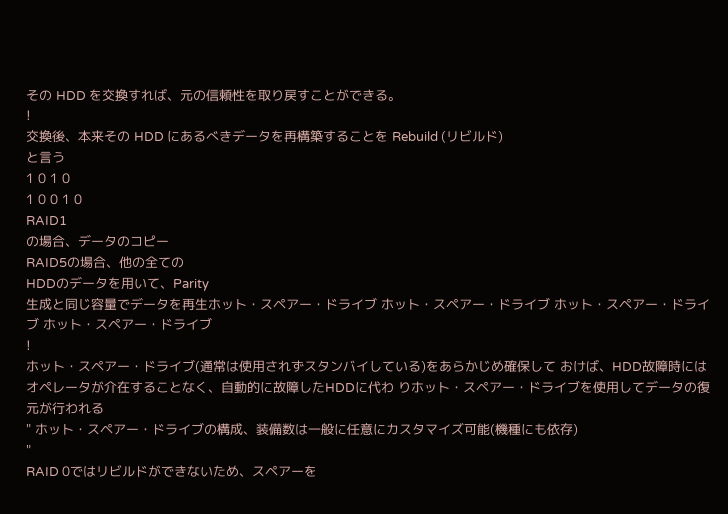その HDD を交換すれば、元の信頼性を取り戻すことができる。
!
交換後、本来その HDD にあるべきデータを再構築することを Rebuild (リビルド)
と言う
1 0 1 0
1 0 0 1 0
RAID1
の場合、データのコピー
RAID5の場合、他の全ての
HDDのデータを用いて、Parity
生成と同じ容量でデータを再生ホット・スペアー・ドライブ ホット・スペアー・ドライブ ホット・スペアー・ドライブ ホット・スペアー・ドライブ
!
ホット・スペアー・ドライブ(通常は使用されずスタンバイしている)をあらかじめ確保して おけば、HDD故障時にはオペレータが介在することなく、自動的に故障したHDDに代わ りホット・スペアー・ドライブを使用してデータの復元が行われる
" ホット・スペアー・ドライブの構成、装備数は一般に任意にカスタマイズ可能(機種にも依存)
"
RAID 0ではリビルドができないため、スペアーを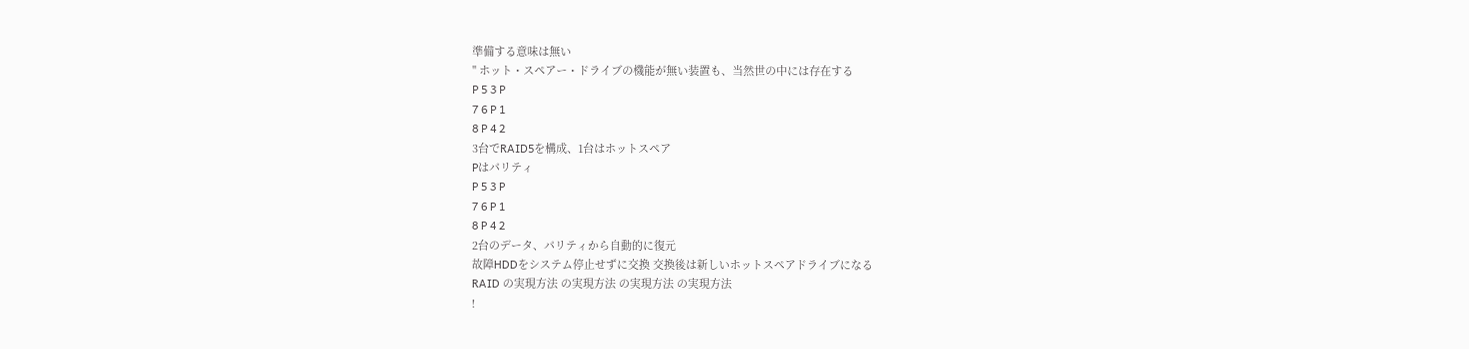準備する意味は無い
" ホット・スペアー・ドライブの機能が無い装置も、当然世の中には存在する
P 5 3 P
7 6 P 1
8 P 4 2
3台でRAID5を構成、1台はホットスペア
Pはパリティ
P 5 3 P
7 6 P 1
8 P 4 2
2台のデータ、パリティから自動的に復元
故障HDDをシステム停止せずに交換 交換後は新しいホットスペアドライブになる
RAID の実現方法 の実現方法 の実現方法 の実現方法
!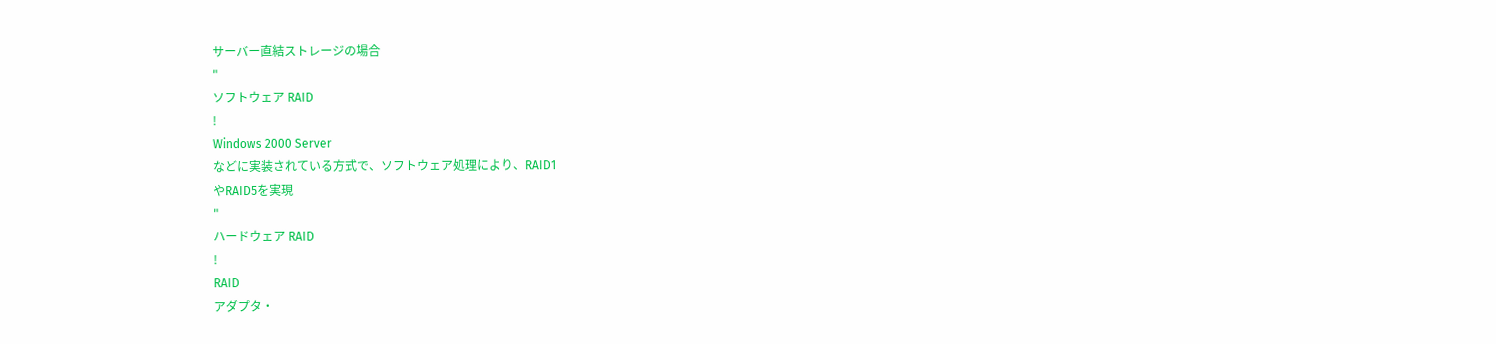サーバー直結ストレージの場合
"
ソフトウェア RAID
!
Windows 2000 Server
などに実装されている方式で、ソフトウェア処理により、RAID1
やRAID5を実現
"
ハードウェア RAID
!
RAID
アダプタ・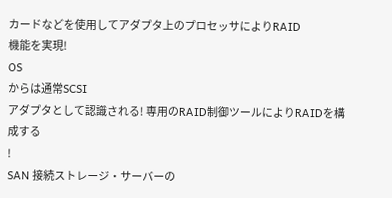カードなどを使用してアダプタ上のプロセッサによりRAID
機能を実現!
OS
からは通常SCSI
アダプタとして認識される! 専用のRAID制御ツールによりRAIDを構成する
!
SAN 接続ストレージ・サーバーの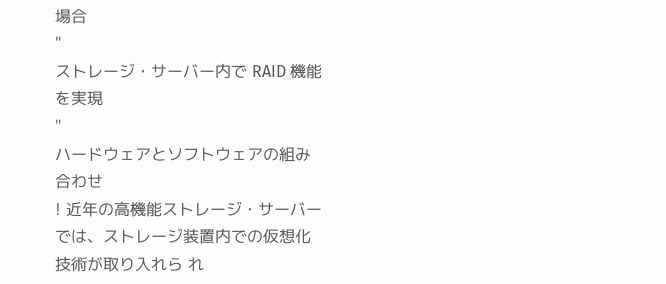場合
"
ストレージ・サーバー内で RAID 機能を実現
"
ハードウェアとソフトウェアの組み合わせ
! 近年の高機能ストレージ・サーバーでは、ストレージ装置内での仮想化技術が取り入れら れ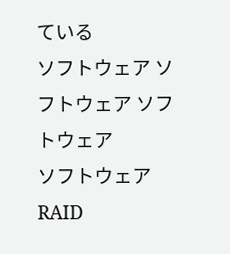ている
ソフトウェア ソフトウェア ソフトウェア
ソフトウェア RAID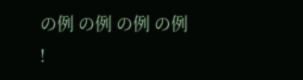の例 の例 の例 の例
!